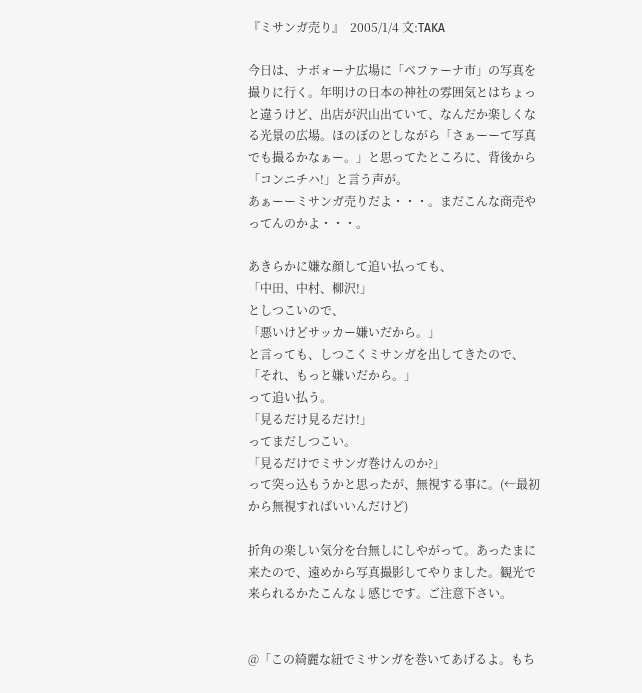『ミサンガ売り』  2005/1/4 文:TAKA

今日は、ナボォーナ広場に「ベファーナ市」の写真を撮りに行く。年明けの日本の神社の雰囲気とはちょっと違うけど、出店が沢山出ていて、なんだか楽しくなる光景の広場。ほのぼのとしながら「さぁーーて写真でも撮るかなぁー。」と思ってたところに、背後から「コンニチハ!」と言う声が。
あぁーーミサンガ売りだよ・・・。まだこんな商売やってんのかよ・・・。

あきらかに嫌な顔して追い払っても、
「中田、中村、柳沢!」
としつこいので、
「悪いけどサッカー嫌いだから。」
と言っても、しつこくミサンガを出してきたので、
「それ、もっと嫌いだから。」
って追い払う。
「見るだけ見るだけ!」
ってまだしつこい。
「見るだけでミサンガ巻けんのか?」
って突っ込もうかと思ったが、無視する事に。(←最初から無視すればいいんだけど)

折角の楽しい気分を台無しにしやがって。あったまに来たので、遠めから写真撮影してやりました。観光で来られるかたこんな↓感じです。ご注意下さい。


@「この綺麗な紐でミサンガを巻いてあげるよ。もち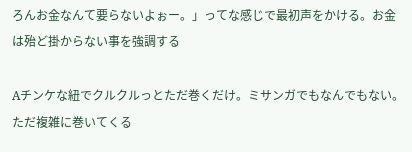ろんお金なんて要らないよぉー。」ってな感じで最初声をかける。お金は殆ど掛からない事を強調する

Aチンケな紐でクルクルっとただ巻くだけ。ミサンガでもなんでもない。ただ複雑に巻いてくる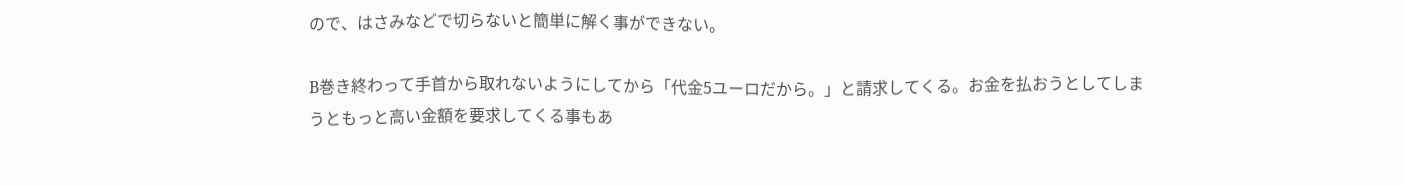ので、はさみなどで切らないと簡単に解く事ができない。

B巻き終わって手首から取れないようにしてから「代金5ユーロだから。」と請求してくる。お金を払おうとしてしまうともっと高い金額を要求してくる事もあ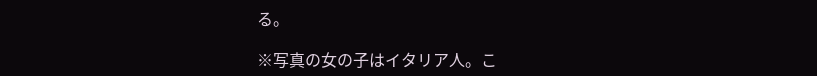る。

※写真の女の子はイタリア人。こ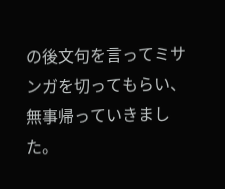の後文句を言ってミサンガを切ってもらい、無事帰っていきました。